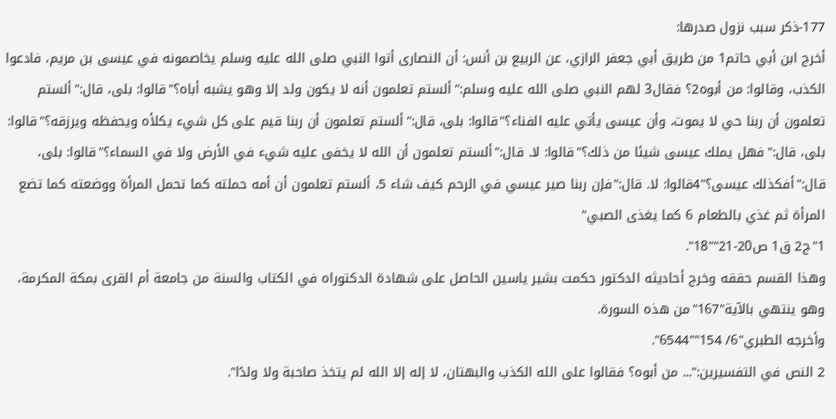177-ذكر سبب نزول صدرها:
أخرج ابن أبي حاتم1 من طريق أبي جعفر الرازي، عن الربيع بن أنس: أن النصارى أتوا النبي صلى الله عليه وسلم يخاصمونه في عيسى بن مريم، فادعوا الكذب، وقالوا: من أبوه2؟ فقال3 لهم النبي صلى الله عليه وسلم:"ألستم تعلمون أنه لا يكون ولد إلا وهو يشبه أباه؟"قالوا: بلى، قال:"ألستم تعلمون أن ربنا حي لا يموت، وأن عيسى يأتي عليه الفناء؟"قالوا: بلى، قال:"ألستم تعلمون أن ربنا قيم على كل شيء يكلأه ويحفظه ويرزقه؟"قالوا: بلى، قال:"فهل يملك عيسى شيئا من ذلك؟"قالوا: لا. قال:"ألستم تعلمون أن الله لا يخفى عليه شيء في الأرض ولا في السماء؟"قالوا: بلى، قال:"أفكذلك عيسى؟"4قالوا: لا. قال:"فإن ربنا صير عيسي في الرحم كيف شاء 5، ألستم تعلمون أن أمه حملته كما تحمل المرأة ووضعته كما تضع المرأة ثم غذي بالطعام 6 كما يغذى الصبي"
1"ج2 ق1 ص20-21""18".
وهذا القسم حققه وخرج أحاديثه الدكتور حكمت بشير ياسين الحاصل على شهادة الدكتوراه في الكتاب والسنة من جامعة أم القرى بمكة المكرمة، وهو ينتهي بالآية"167"من هذه السورة.
وأخرجه الطبري"6/ 154""6544".
2 النص في التفسيرين:"... من أبوه؟ فقالوا على الله الكذب والبهتان، لا إله إلا الله لم يتخذ صاحبة ولا ولدًا".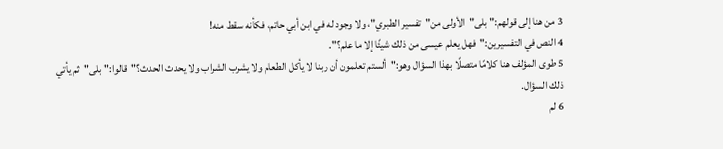3 من هنا إلى قولهم:"بلى"الأولى من"تفسير الطبري"، ولا وجود له في ابن أبي حاتم، فكأنه سقط منه!
4 النص في التفسيرين:"فهل يعلم عيسى من ذلك شيئًا إلا ما علم؟".
5 طوى المؤلف هنا كلامًا متصلًا بهذا السؤال وهو:"ألستم تعلمون أن ربنا لا يأكل الطعام ولا يشرب الشراب ولا يحدث الحدث؟"قالوا:"بلى"ثم يأتي ذلك السؤال.
6 لم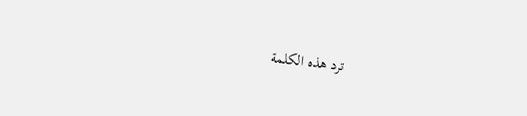ترد هذه الكلمة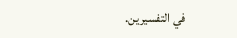في التفسيرين.